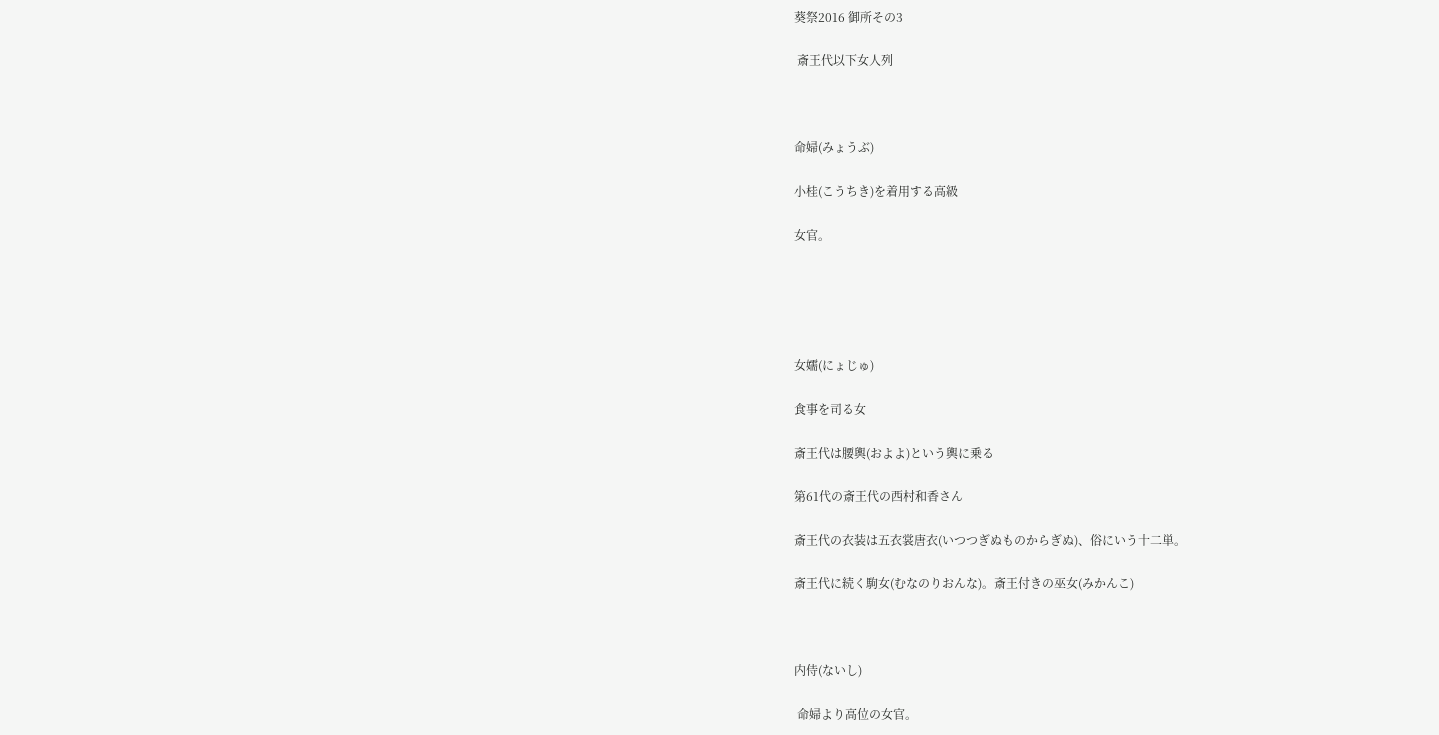葵祭2016 御所その3

 斎王代以下女人列



命婦(みょうぶ)

小桂(こうちき)を着用する高級

女官。





女嬬(にょじゅ)

食事を司る女

斎王代は腰輿(およよ)という輿に乗る

第61代の斎王代の西村和香さん

斎王代の衣装は五衣裳唐衣(いつつぎぬものからぎぬ)、俗にいう十二単。

斎王代に続く駒女(むなのりおんな)。斎王付きの巫女(みかんこ)



内侍(ないし)

 命婦より高位の女官。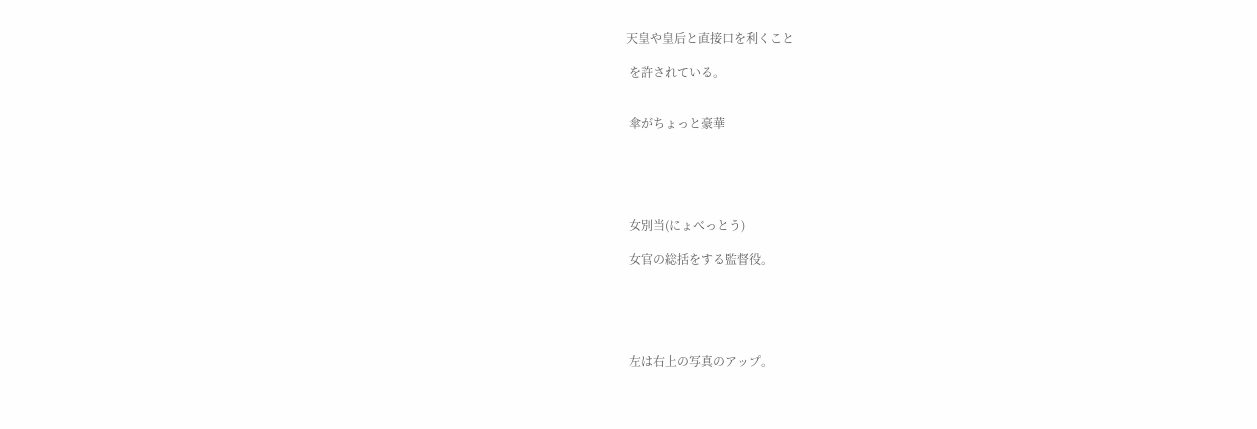天皇や皇后と直接口を利くこと

 を許されている。


 傘がちょっと豪華





 女別当(にょべっとう)

 女官の総括をする監督役。





 左は右上の写真のアップ。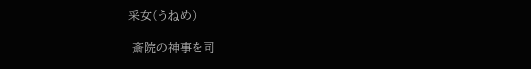采女(うねめ)

 斎院の神事を司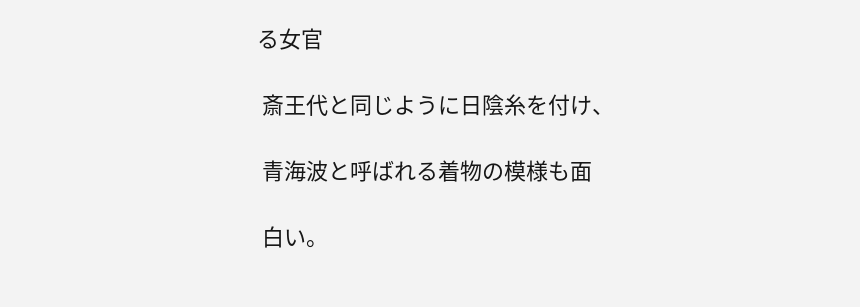る女官

 斎王代と同じように日陰糸を付け、

 青海波と呼ばれる着物の模様も面

 白い。